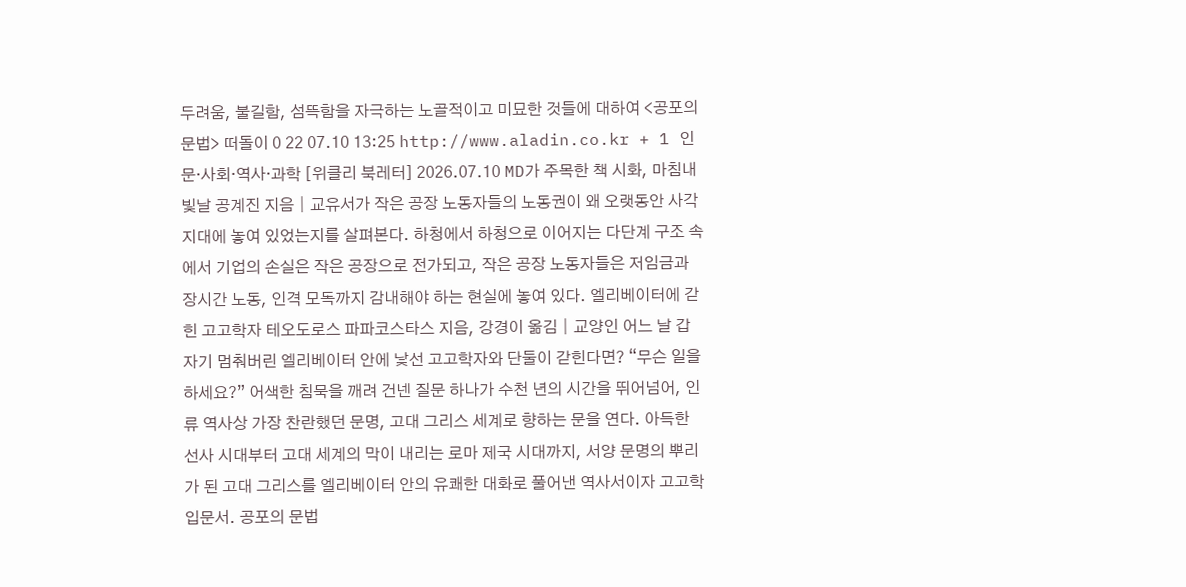두려움, 불길함, 섬뜩함을 자극하는 노골적이고 미묘한 것들에 대하여 <공포의 문법> 떠돌이 0 22 07.10 13:25 http://www.aladin.co.kr + 1 인문·사회·역사·과학 [위클리 북레터] 2026.07.10 MD가 주목한 책 시화, 마침내 빛날 공계진 지음│교유서가 작은 공장 노동자들의 노동권이 왜 오랫동안 사각지대에 놓여 있었는지를 살펴본다. 하청에서 하청으로 이어지는 다단계 구조 속에서 기업의 손실은 작은 공장으로 전가되고, 작은 공장 노동자들은 저임금과 장시간 노동, 인격 모독까지 감내해야 하는 현실에 놓여 있다. 엘리베이터에 갇힌 고고학자 테오도로스 파파코스타스 지음, 강경이 옮김│교양인 어느 날 갑자기 멈춰버린 엘리베이터 안에 낯선 고고학자와 단둘이 갇힌다면? “무슨 일을 하세요?” 어색한 침묵을 깨려 건넨 질문 하나가 수천 년의 시간을 뛰어넘어, 인류 역사상 가장 찬란했던 문명, 고대 그리스 세계로 향하는 문을 연다. 아득한 선사 시대부터 고대 세계의 막이 내리는 로마 제국 시대까지, 서양 문명의 뿌리가 된 고대 그리스를 엘리베이터 안의 유쾌한 대화로 풀어낸 역사서이자 고고학 입문서. 공포의 문법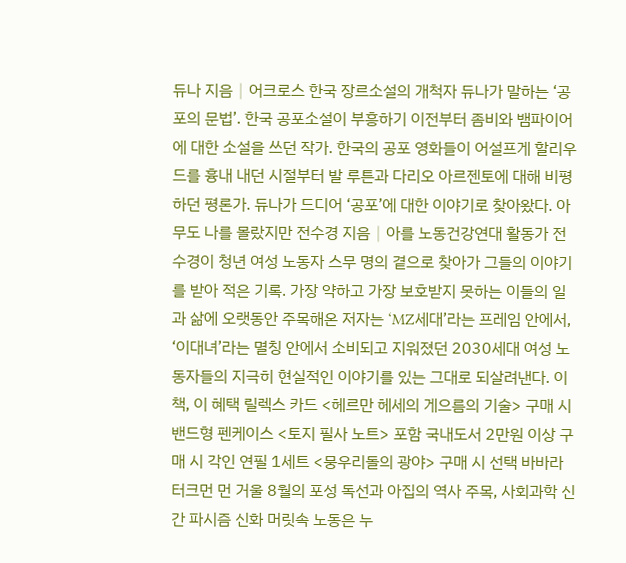듀나 지음│어크로스 한국 장르소설의 개척자 듀나가 말하는 ‘공포의 문법’. 한국 공포소설이 부흥하기 이전부터 좀비와 뱀파이어에 대한 소설을 쓰던 작가. 한국의 공포 영화들이 어설프게 할리우드를 흉내 내던 시절부터 발 루튼과 다리오 아르젠토에 대해 비평하던 평론가. 듀나가 드디어 ‘공포’에 대한 이야기로 찾아왔다. 아무도 나를 몰랐지만 전수경 지음│아를 노동건강연대 활동가 전수경이 청년 여성 노동자 스무 명의 곁으로 찾아가 그들의 이야기를 받아 적은 기록. 가장 약하고 가장 보호받지 못하는 이들의 일과 삶에 오랫동안 주목해온 저자는 ‘MZ세대’라는 프레임 안에서, ‘이대녀’라는 멸칭 안에서 소비되고 지워졌던 2030세대 여성 노동자들의 지극히 현실적인 이야기를 있는 그대로 되살려낸다. 이 책, 이 혜택 릴렉스 카드 <헤르만 헤세의 게으름의 기술> 구매 시 밴드형 펜케이스 <토지 필사 노트> 포함 국내도서 2만원 이상 구매 시 각인 연필 1세트 <뭉우리돌의 광야> 구매 시 선택 바바라 터크먼 먼 거울 8월의 포성 독선과 아집의 역사 주목, 사회과학 신간 파시즘 신화 머릿속 노동은 누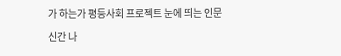가 하는가 평등사회 프로젝트 눈에 띄는 인문 신간 나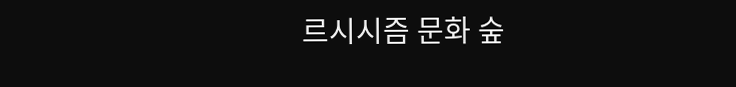르시시즘 문화 숲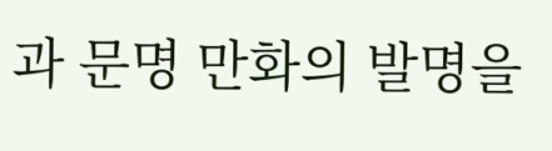과 문명 만화의 발명을